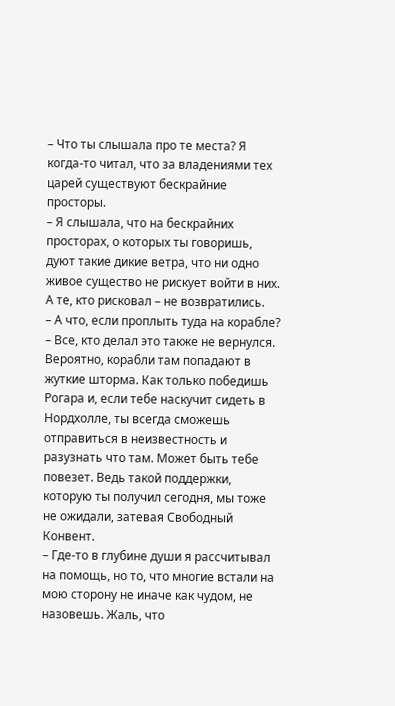– Что ты слышала про те места? Я когда-то читал, что за владениями тех царей существуют бескрайние просторы.
– Я слышала, что на бескрайних просторах, о которых ты говоришь, дуют такие дикие ветра, что ни одно живое существо не рискует войти в них. А те, кто рисковал – не возвратились.
– А что, если проплыть туда на корабле?
– Все, кто делал это также не вернулся. Вероятно, корабли там попадают в жуткие шторма. Как только победишь Рогара и, если тебе наскучит сидеть в Нордхолле, ты всегда сможешь отправиться в неизвестность и разузнать что там. Может быть тебе повезет. Ведь такой поддержки, которую ты получил сегодня, мы тоже не ожидали, затевая Свободный Конвент.
– Где-то в глубине души я рассчитывал на помощь, но то, что многие встали на мою сторону не иначе как чудом, не назовешь. Жаль, что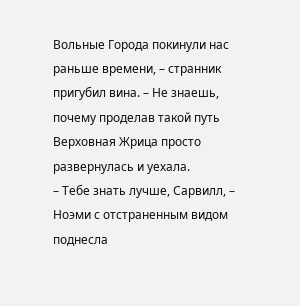Вольные Города покинули нас раньше времени, – странник пригубил вина. – Не знаешь, почему проделав такой путь Верховная Жрица просто развернулась и уехала.
– Тебе знать лучше, Сарвилл, – Ноэми с отстраненным видом поднесла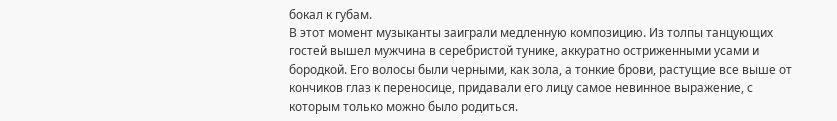бокал к губам.
В этот момент музыканты заиграли медленную композицию. Из толпы танцующих гостей вышел мужчина в серебристой тунике, аккуратно остриженными усами и бородкой. Его волосы были черными, как зола, а тонкие брови, растущие все выше от кончиков глаз к переносице, придавали его лицу самое невинное выражение, с которым только можно было родиться.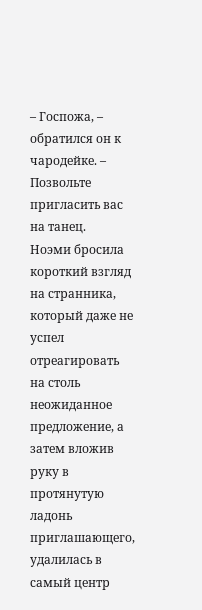– Госпожа, – обратился он к чародейке. – Позвольте пригласить вас на танец.
Ноэми бросила короткий взгляд на странника, который даже не успел отреагировать на столь неожиданное предложение, а затем вложив руку в протянутую ладонь приглашающего, удалилась в самый центр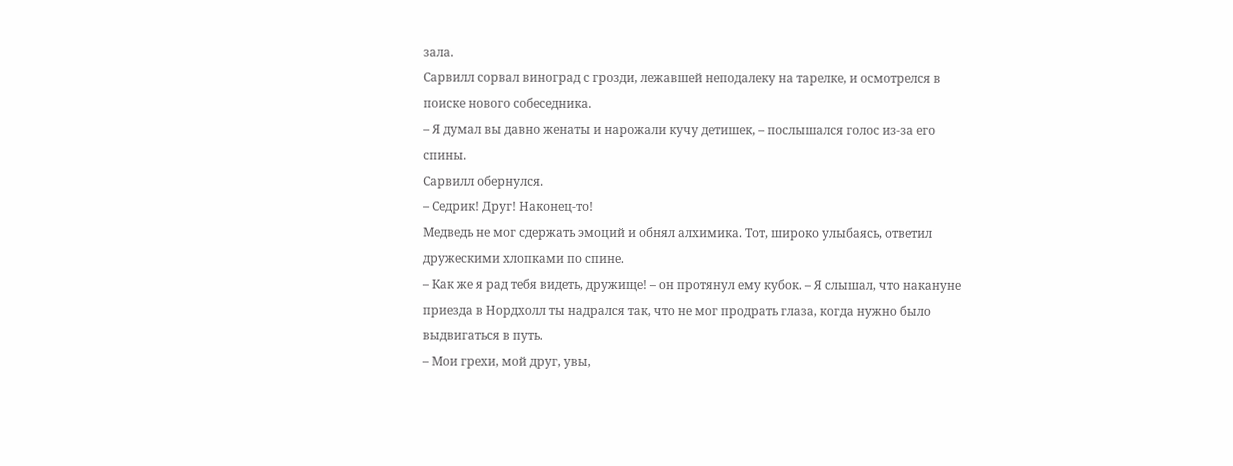зала.
Сарвилл сорвал виноград с грозди, лежавшей неподалеку на тарелке, и осмотрелся в поиске нового собеседника.
– Я думал вы давно женаты и нарожали кучу детишек, – послышался голос из-за его спины.
Сарвилл обернулся.
– Седрик! Друг! Наконец-то!
Медведь не мог сдержать эмоций и обнял алхимика. Тот, широко улыбаясь, ответил дружескими хлопками по спине.
– Как же я рад тебя видеть, дружище! – он протянул ему кубок. – Я слышал, что накануне приезда в Нордхолл ты надрался так, что не мог продрать глаза, когда нужно было выдвигаться в путь.
– Мои грехи, мой друг, увы,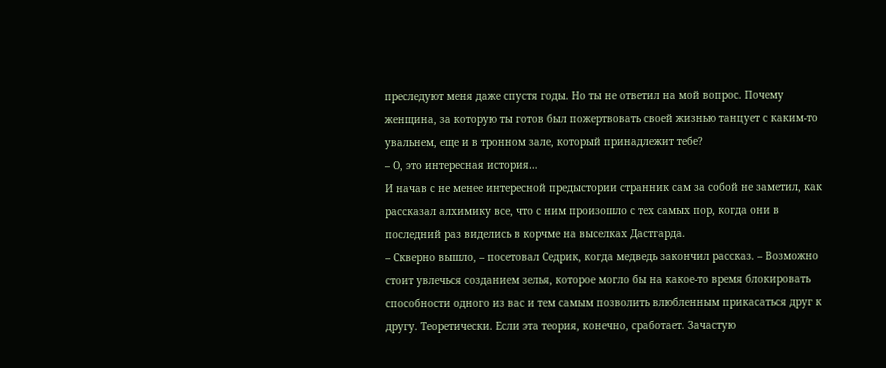преследуют меня даже спустя годы. Но ты не ответил на мой вопрос. Почему женщина, за которую ты готов был пожертвовать своей жизнью танцует с каким-то увальнем, еще и в тронном зале, который принадлежит тебе?
– О, это интересная история…
И начав с не менее интересной предыстории странник сам за собой не заметил, как рассказал алхимику все, что с ним произошло с тех самых пор, когда они в последний раз виделись в корчме на выселках Дастгарда.
– Скверно вышло, – посетовал Седрик, когда медведь закончил рассказ. – Возможно стоит увлечься созданием зелья, которое могло бы на какое-то время блокировать способности одного из вас и тем самым позволить влюбленным прикасаться друг к другу. Теоретически. Если эта теория, конечно, сработает. Зачастую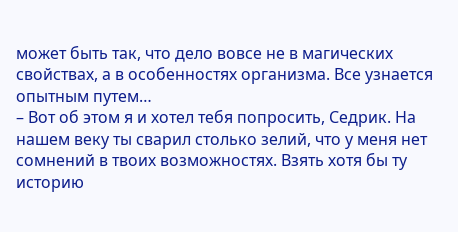может быть так, что дело вовсе не в магических свойствах, а в особенностях организма. Все узнается опытным путем…
– Вот об этом я и хотел тебя попросить, Седрик. На нашем веку ты сварил столько зелий, что у меня нет сомнений в твоих возможностях. Взять хотя бы ту историю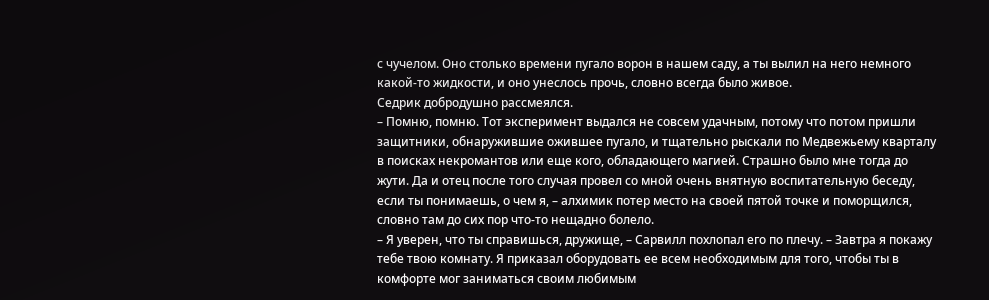с чучелом. Оно столько времени пугало ворон в нашем саду, а ты вылил на него немного какой-то жидкости, и оно унеслось прочь, словно всегда было живое.
Седрик добродушно рассмеялся.
– Помню, помню. Тот эксперимент выдался не совсем удачным, потому что потом пришли защитники, обнаружившие ожившее пугало, и тщательно рыскали по Медвежьему кварталу в поисках некромантов или еще кого, обладающего магией. Страшно было мне тогда до жути. Да и отец после того случая провел со мной очень внятную воспитательную беседу, если ты понимаешь, о чем я, – алхимик потер место на своей пятой точке и поморщился, словно там до сих пор что-то нещадно болело.
– Я уверен, что ты справишься, дружище, – Сарвилл похлопал его по плечу. – Завтра я покажу тебе твою комнату. Я приказал оборудовать ее всем необходимым для того, чтобы ты в комфорте мог заниматься своим любимым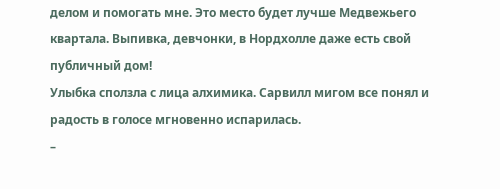делом и помогать мне. Это место будет лучше Медвежьего квартала. Выпивка, девчонки, в Нордхолле даже есть свой публичный дом!
Улыбка сползла с лица алхимика. Сарвилл мигом все понял и радость в голосе мгновенно испарилась.
–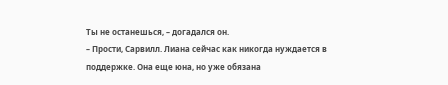Ты не останешься, – догадался он.
– Прости, Сарвилл. Лиана сейчас как никогда нуждается в поддержке. Она еще юна, но уже обязана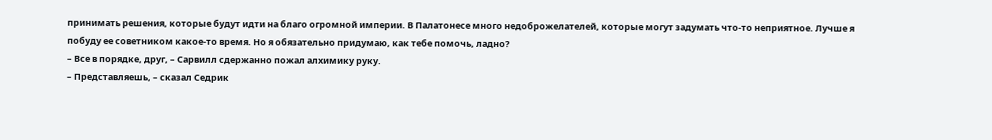принимать решения, которые будут идти на благо огромной империи. В Палатонесе много недоброжелателей, которые могут задумать что-то неприятное. Лучше я побуду ее советником какое-то время. Но я обязательно придумаю, как тебе помочь, ладно?
– Все в порядке, друг, – Сарвилл сдержанно пожал алхимику руку.
– Представляешь, – сказал Седрик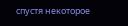спустя некоторое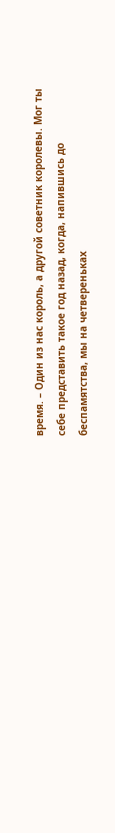время. – Один из нас король, а другой советник королевы. Мог ты себе представить такое год назад, когда, напившись до беспамятства, мы на четвереньках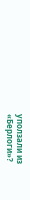уползали из «Берлоги»?